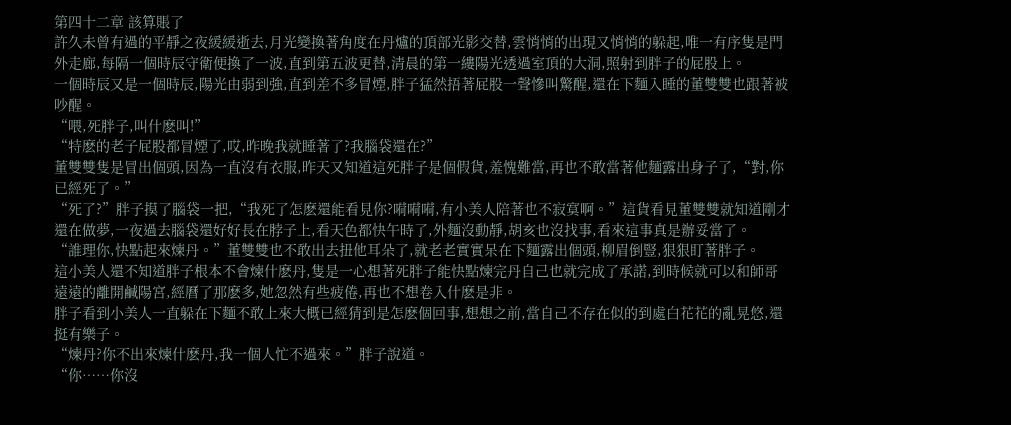第四十二章 該算賬了
許久未曾有過的平靜之夜緩緩逝去,月光變換著角度在丹爐的頂部光影交替,雲悄悄的出現又悄悄的躲起,唯一有序隻是門外走廊,每隔一個時辰守衛便換了一波,直到第五波更替,清晨的第一縷陽光透過室頂的大洞,照射到胖子的屁股上。
一個時辰又是一個時辰,陽光由弱到強,直到差不多冒煙,胖子猛然捂著屁股一聲慘叫驚醒,還在下麵入睡的董雙雙也跟著被吵醒。
“喂,死胖子,叫什麽叫!”
“特麽的老子屁股都冒煙了,哎,昨晚我就睡著了?我腦袋還在?”
董雙雙隻是冒出個頭,因為一直沒有衣服,昨天又知道這死胖子是個假貨,羞愧難當,再也不敢當著他麵露出身子了,“對,你已經死了。”
“死了?”胖子摸了腦袋一把,“我死了怎麽還能看見你?嗬嗬嗬,有小美人陪著也不寂寞啊。”這貨看見董雙雙就知道剛才還在做夢,一夜過去腦袋還好好長在脖子上,看天色都快午時了,外麵沒動靜,胡亥也沒找事,看來這事真是辦妥當了。
“誰理你,快點起來煉丹。”董雙雙也不敢出去扭他耳朵了,就老老實實呆在下麵露出個頭,柳眉倒豎,狠狠盯著胖子。
這小美人還不知道胖子根本不會煉什麽丹,隻是一心想著死胖子能快點煉完丹自己也就完成了承諾,到時候就可以和師哥遠遠的離開鹹陽宮,經曆了那麽多,她忽然有些疲倦,再也不想卷入什麽是非。
胖子看到小美人一直躲在下麵不敢上來大概已經猜到是怎麽個回事,想想之前,當自己不存在似的到處白花花的亂晃悠,還挺有樂子。
“煉丹?你不出來煉什麽丹,我一個人忙不過來。”胖子說道。
“你……你沒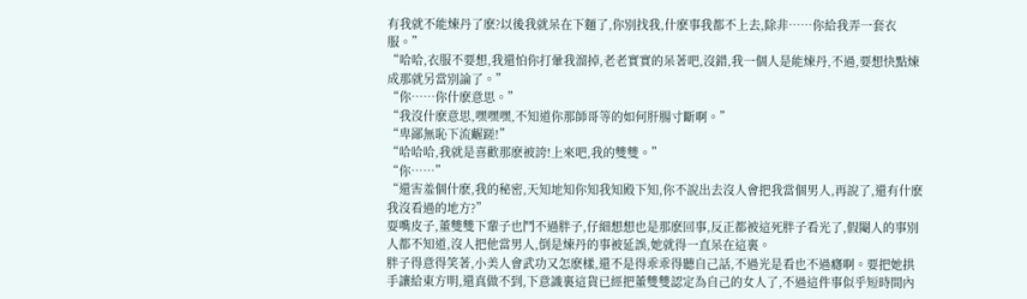有我就不能煉丹了麽?以後我就呆在下麵了,你別找我,什麽事我都不上去,除非……你給我弄一套衣服。”
“哈哈,衣服不要想,我還怕你打暈我溜掉,老老實實的呆著吧,沒錯,我一個人是能煉丹,不過,要想快點煉成那就另當別論了。”
“你……你什麽意思。”
“我沒什麽意思,嘿嘿嘿,不知道你那師哥等的如何肝腸寸斷啊。”
“卑鄙無恥下流齷蹉!”
“哈哈哈,我就是喜歡那麽被誇!上來吧,我的雙雙。”
“你……”
“還害羞個什麽,我的秘密,天知地知你知我知殿下知,你不說出去沒人會把我當個男人,再說了,還有什麽我沒看過的地方?”
耍嘴皮子,董雙雙下輩子也鬥不過胖子,仔細想想也是那麽回事,反正都被這死胖子看光了,假閹人的事別人都不知道,沒人把他當男人,倒是煉丹的事被延誤,她就得一直呆在這裏。
胖子得意得笑著,小美人會武功又怎麽樣,還不是得乖乖得聽自己話,不過光是看也不過癮啊。要把她拱手讓給東方明,還真做不到,下意識裏這貨已經把董雙雙認定為自己的女人了,不過這件事似乎短時間內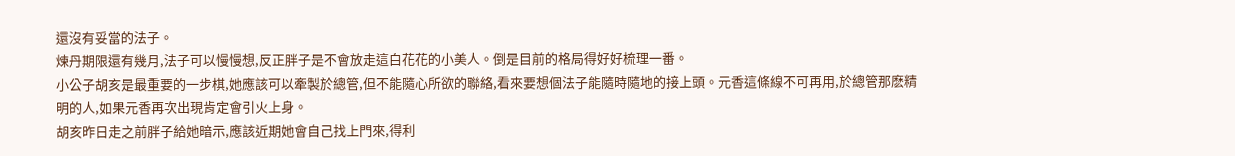還沒有妥當的法子。
煉丹期限還有幾月,法子可以慢慢想,反正胖子是不會放走這白花花的小美人。倒是目前的格局得好好梳理一番。
小公子胡亥是最重要的一步棋,她應該可以牽製於總管,但不能隨心所欲的聯絡,看來要想個法子能隨時隨地的接上頭。元香這條線不可再用,於總管那麽精明的人,如果元香再次出現肯定會引火上身。
胡亥昨日走之前胖子給她暗示,應該近期她會自己找上門來,得利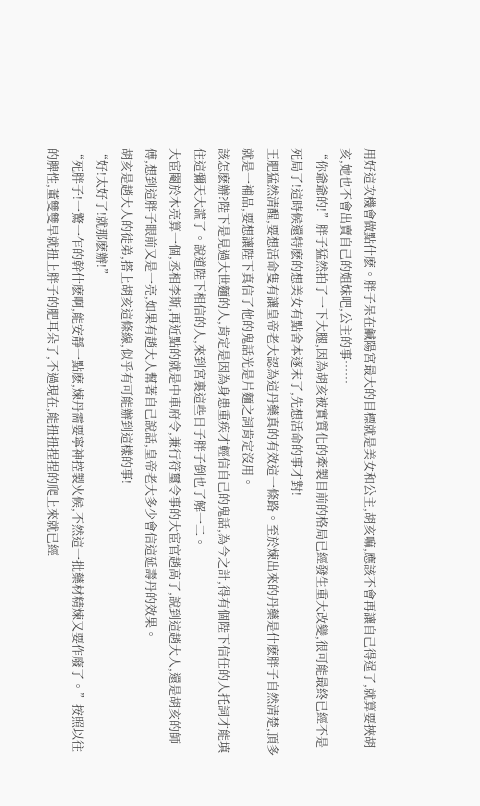用好這次機會做點什麽。胖子呆在鹹陽宮最大的目標就是美女和公主,胡亥嘛,應該不會再讓自己得逞了,就算要挾胡亥,她也不會出賣自己的姐妹吧,公主的事……
“你爺爺的!”胖子猛然拍了一下大腿,因為胡亥被實質化的牽製目前的格局已經發生重大改變,很可能最終已經不是死局了!這時候還特麽的想美女有點舍本逐末了,先想活命的事才對!
王肥猛然清醒,要想活命隻有讓皇帝老大認為這丹藥真的有效這一條路。至於煉出來的丹藥是什麽胖子自然清楚,頂多就是一補品,要想讓陛下真信了他的鬼話光是片麵之詞肯定沒用。
該怎麽辦?陛下是見過大世麵的人,肯定是因為身患重疾才輕信自己的鬼話,為今之計,得有個陛下信任的人托詞才能填住這彌天大謊了。說道陛下相信的人,來到宮裏這些日子胖子倒也了解一二。
大宦閹於木亮算一個,丞相李斯,再近點的就是中車府令,兼行符璽令事的大宦官趙高了,說到這趙大人,還是胡亥的師傅,想到這胖子眼前又是一亮,如果有趙大人幫著自己說話,皇帝老大多少會信這延壽丹的效果。
胡亥是趙大人的徒弟,搭上胡亥這條線,似乎有可能辦到這樣的事!
“好!太好了!就那麽辦!”
“死胖子!一驚一乍的幹什麽啊,能安靜一點麽,煉丹需要寧神控製火候,不然這一批藥材精煉又要作廢了。”按照以往的脾性,董雙雙早就扭上胖子的肥耳朵了,不過現在,能扭扭捏捏的爬上來就已經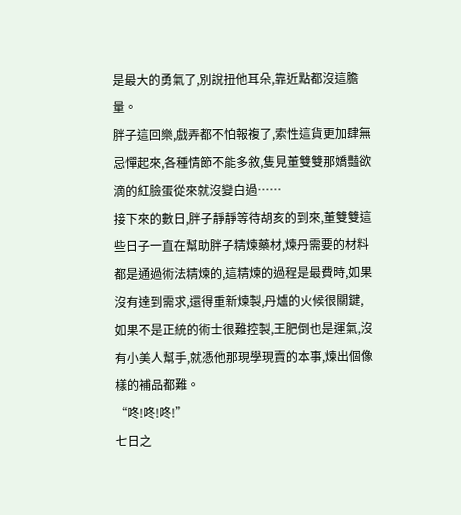是最大的勇氣了,別說扭他耳朵,靠近點都沒這膽量。
胖子這回樂,戲弄都不怕報複了,索性這貨更加肆無忌憚起來,各種情節不能多敘,隻見董雙雙那嬌豔欲滴的紅臉蛋從來就沒變白過……
接下來的數日,胖子靜靜等待胡亥的到來,董雙雙這些日子一直在幫助胖子精煉藥材,煉丹需要的材料都是通過術法精煉的,這精煉的過程是最費時,如果沒有達到需求,還得重新煉製,丹爐的火候很關鍵,如果不是正統的術士很難控製,王肥倒也是運氣,沒有小美人幫手,就憑他那現學現賣的本事,煉出個像樣的補品都難。
“咚!咚!咚!”
七日之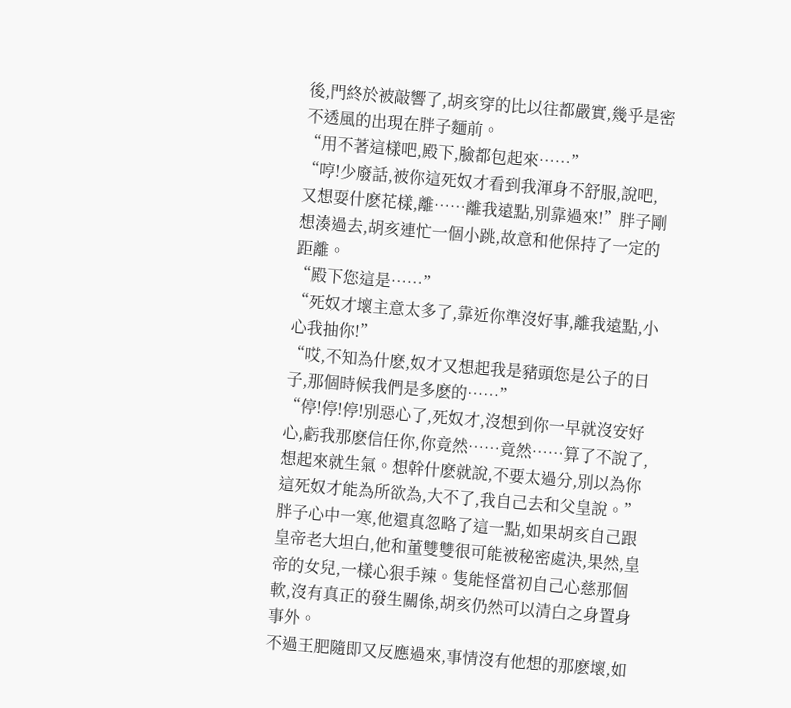後,門終於被敲響了,胡亥穿的比以往都嚴實,幾乎是密不透風的出現在胖子麵前。
“用不著這樣吧,殿下,臉都包起來……”
“哼!少廢話,被你這死奴才看到我渾身不舒服,說吧,又想耍什麽花樣,離……離我遠點,別靠過來!”胖子剛想湊過去,胡亥連忙一個小跳,故意和他保持了一定的距離。
“殿下您這是……”
“死奴才壞主意太多了,靠近你準沒好事,離我遠點,小心我抽你!”
“哎,不知為什麽,奴才又想起我是豬頭您是公子的日子,那個時候我們是多麽的……”
“停!停!停!別惡心了,死奴才,沒想到你一早就沒安好心,虧我那麽信任你,你竟然……竟然……算了不說了,想起來就生氣。想幹什麽就說,不要太過分,別以為你這死奴才能為所欲為,大不了,我自己去和父皇說。”
胖子心中一寒,他還真忽略了這一點,如果胡亥自己跟皇帝老大坦白,他和董雙雙很可能被秘密處決,果然,皇帝的女兒,一樣心狠手辣。隻能怪當初自己心慈那個軟,沒有真正的發生關係,胡亥仍然可以清白之身置身事外。
不過王肥隨即又反應過來,事情沒有他想的那麽壞,如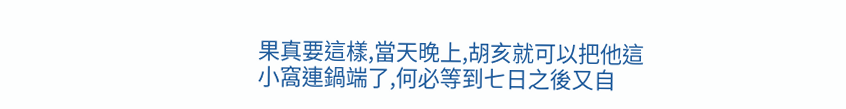果真要這樣,當天晚上,胡亥就可以把他這小窩連鍋端了,何必等到七日之後又自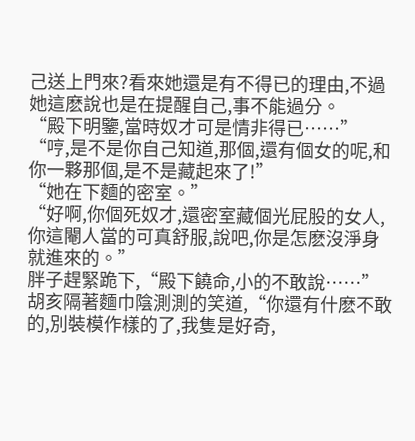己送上門來?看來她還是有不得已的理由,不過她這麽說也是在提醒自己,事不能過分。
“殿下明鑒,當時奴才可是情非得已……”
“哼,是不是你自己知道,那個,還有個女的呢,和你一夥那個,是不是藏起來了!”
“她在下麵的密室。”
“好啊,你個死奴才,還密室藏個光屁股的女人,你這閹人當的可真舒服,說吧,你是怎麽沒淨身就進來的。”
胖子趕緊跪下,“殿下饒命,小的不敢說……”
胡亥隔著麵巾陰測測的笑道,“你還有什麽不敢的,別裝模作樣的了,我隻是好奇,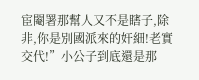宦閹署那幫人又不是瞎子,除非,你是別國派來的奸細!老實交代!”小公子到底還是那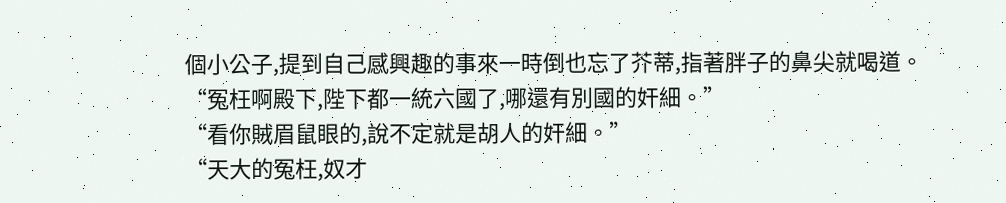個小公子,提到自己感興趣的事來一時倒也忘了芥蒂,指著胖子的鼻尖就喝道。
“冤枉啊殿下,陛下都一統六國了,哪還有別國的奸細。”
“看你賊眉鼠眼的,說不定就是胡人的奸細。”
“天大的冤枉,奴才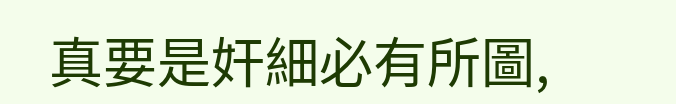真要是奸細必有所圖,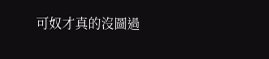可奴才真的沒圖過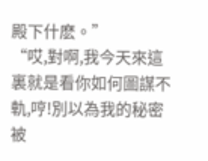殿下什麽。”
“哎,對啊,我今天來這裏就是看你如何圖謀不軌,哼!別以為我的秘密被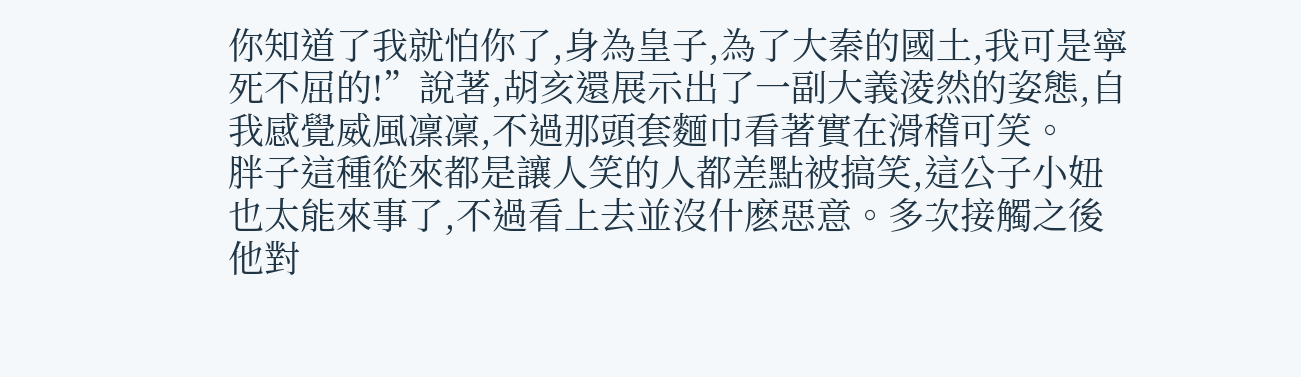你知道了我就怕你了,身為皇子,為了大秦的國土,我可是寧死不屈的!”說著,胡亥還展示出了一副大義淩然的姿態,自我感覺威風凜凜,不過那頭套麵巾看著實在滑稽可笑。
胖子這種從來都是讓人笑的人都差點被搞笑,這公子小妞也太能來事了,不過看上去並沒什麽惡意。多次接觸之後他對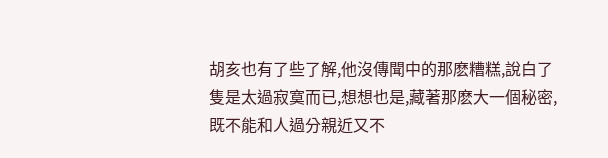胡亥也有了些了解,他沒傳聞中的那麽糟糕,說白了隻是太過寂寞而已,想想也是,藏著那麽大一個秘密,既不能和人過分親近又不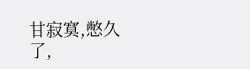甘寂寞,憋久了,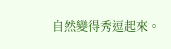自然變得秀逗起來。